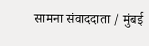सामना संवाददाता / मुंबई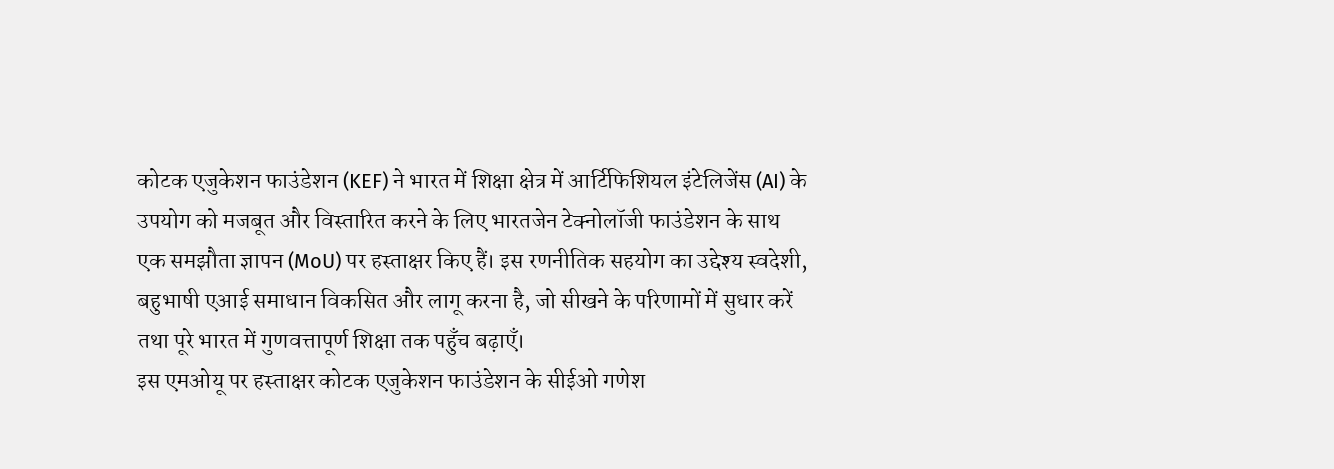कोटक एजुकेशन फाउंडेशन (KEF) ने भारत में शिक्षा क्षेत्र में आर्टिफिशियल इंटेलिजेंस (AI) के उपयोग को मजबूत और विस्तारित करने के लिए भारतजेन टेक्नोलॉजी फाउंडेशन के साथ एक समझौता ज्ञापन (MoU) पर हस्ताक्षर किए हैं। इस रणनीतिक सहयोग का उद्देश्य स्वदेशी, बहुभाषी एआई समाधान विकसित और लागू करना है, जो सीखने के परिणामों में सुधार करें तथा पूरे भारत में गुणवत्तापूर्ण शिक्षा तक पहुँच बढ़ाएँ।
इस एमओयू पर हस्ताक्षर कोटक एजुकेशन फाउंडेशन के सीईओ गणेश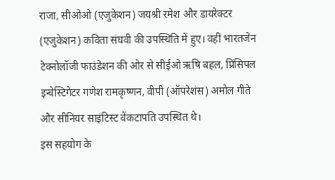राजा, सीओओ (एजुकेशन) जयश्री रमेश और डायरेक्टर (एजुकेशन) कविता संघवी की उपस्थिति में हुए। वहीं भारतजेन टेक्नोलॉजी फाउंडेशन की ओर से सीईओ ऋषि बहल, प्रिंसिपल इन्वेस्टिगेटर गणेश रामकृष्णन, वीपी (ऑपरेशंस) अमोल गीते और सीनियर साइंटिस्ट वेंकटापति उपस्थित थे।
इस सहयोग के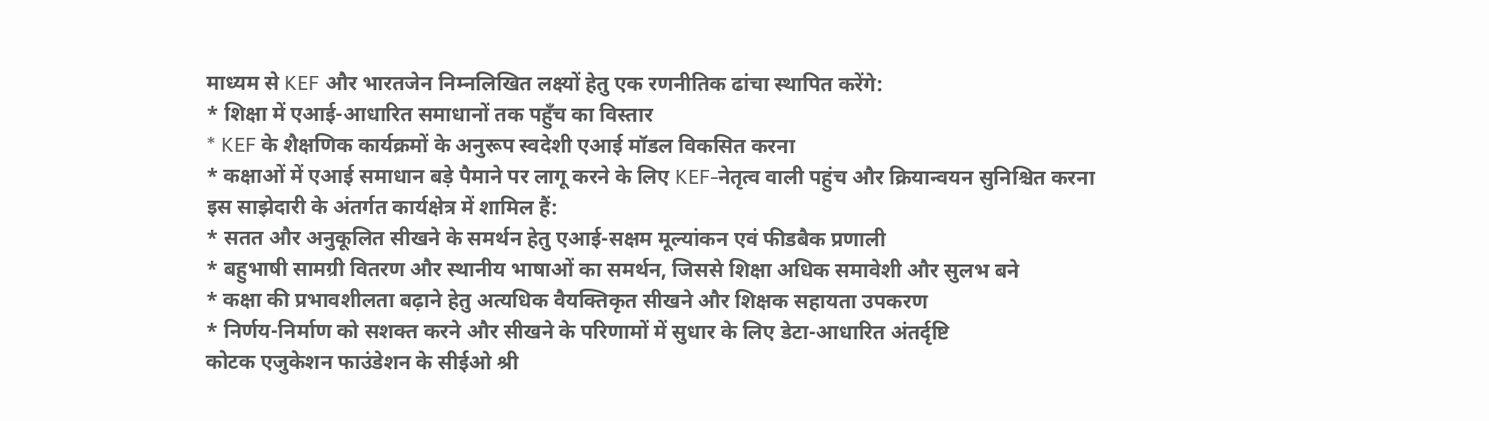माध्यम से KEF और भारतजेन निम्नलिखित लक्ष्यों हेतु एक रणनीतिक ढांचा स्थापित करेंगे:
* शिक्षा में एआई-आधारित समाधानों तक पहुँच का विस्तार
* KEF के शैक्षणिक कार्यक्रमों के अनुरूप स्वदेशी एआई मॉडल विकसित करना
* कक्षाओं में एआई समाधान बड़े पैमाने पर लागू करने के लिए KEF-नेतृत्व वाली पहुंच और क्रियान्वयन सुनिश्चित करना
इस साझेदारी के अंतर्गत कार्यक्षेत्र में शामिल हैं:
* सतत और अनुकूलित सीखने के समर्थन हेतु एआई-सक्षम मूल्यांकन एवं फीडबैक प्रणाली
* बहुभाषी सामग्री वितरण और स्थानीय भाषाओं का समर्थन, जिससे शिक्षा अधिक समावेशी और सुलभ बने
* कक्षा की प्रभावशीलता बढ़ाने हेतु अत्यधिक वैयक्तिकृत सीखने और शिक्षक सहायता उपकरण
* निर्णय-निर्माण को सशक्त करने और सीखने के परिणामों में सुधार के लिए डेटा-आधारित अंतर्दृष्टि
कोटक एजुकेशन फाउंडेशन के सीईओ श्री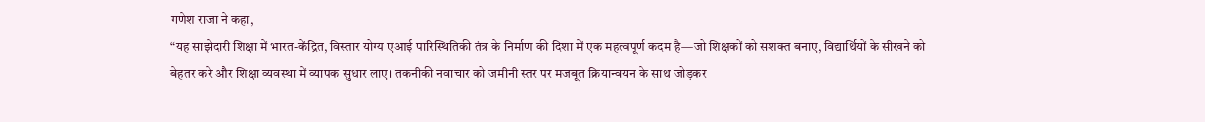गणेश राजा ने कहा,
“यह साझेदारी शिक्षा में भारत-केंद्रित, विस्तार योग्य एआई पारिस्थितिकी तंत्र के निर्माण की दिशा में एक महत्वपूर्ण कदम है—जो शिक्षकों को सशक्त बनाए, विद्यार्थियों के सीखने को बेहतर करे और शिक्षा व्यवस्था में व्यापक सुधार लाए। तकनीकी नवाचार को जमीनी स्तर पर मजबूत क्रियान्वयन के साथ जोड़कर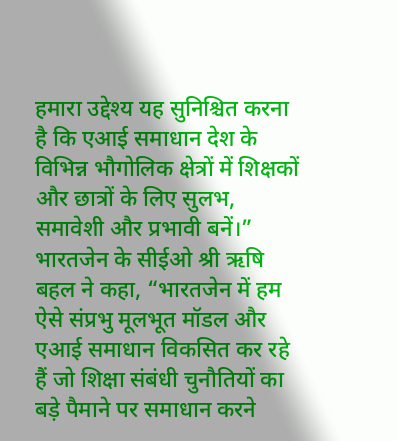हमारा उद्देश्य यह सुनिश्चित करना है कि एआई समाधान देश के विभिन्न भौगोलिक क्षेत्रों में शिक्षकों और छात्रों के लिए सुलभ, समावेशी और प्रभावी बनें।”
भारतजेन के सीईओ श्री ऋषि बहल ने कहा, “भारतजेन में हम ऐसे संप्रभु मूलभूत मॉडल और एआई समाधान विकसित कर रहे हैं जो शिक्षा संबंधी चुनौतियों का बड़े पैमाने पर समाधान करने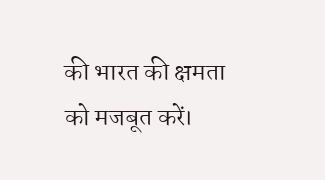की भारत की क्षमता को मजबूत करें।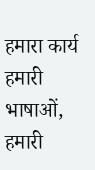हमारा कार्य हमारी भाषाओं, हमारी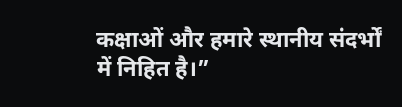कक्षाओं और हमारे स्थानीय संदर्भों में निहित है।”